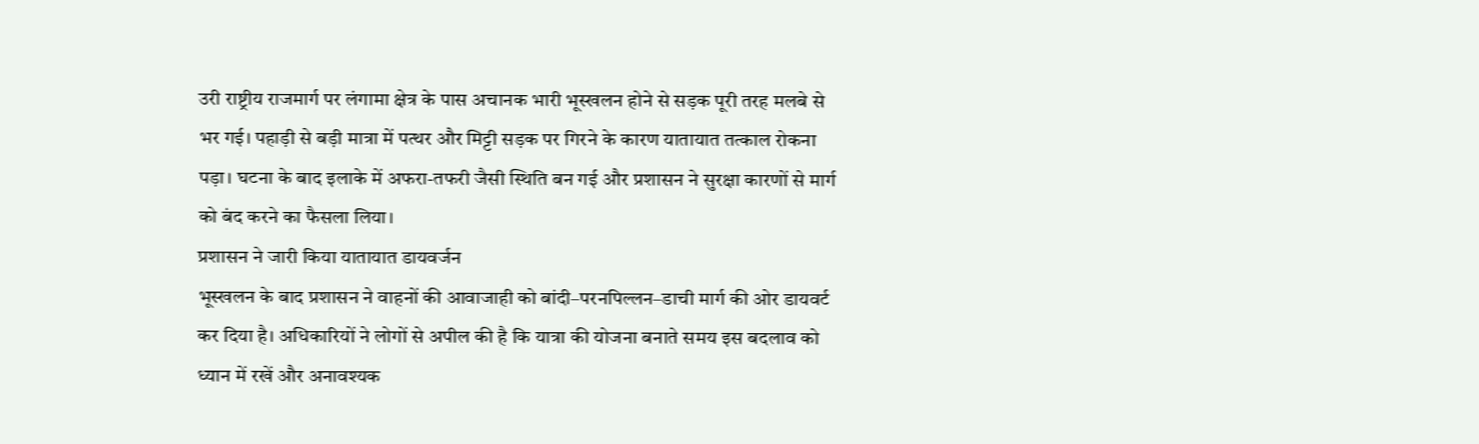उरी राष्ट्रीय राजमार्ग पर लंगामा क्षेत्र के पास अचानक भारी भूस्खलन होने से सड़क पूरी तरह मलबे से भर गई। पहाड़ी से बड़ी मात्रा में पत्थर और मिट्टी सड़क पर गिरने के कारण यातायात तत्काल रोकना पड़ा। घटना के बाद इलाके में अफरा-तफरी जैसी स्थिति बन गई और प्रशासन ने सुरक्षा कारणों से मार्ग को बंद करने का फैसला लिया।
प्रशासन ने जारी किया यातायात डायवर्जन
भूस्खलन के बाद प्रशासन ने वाहनों की आवाजाही को बांदी–परनपिल्लन–डाची मार्ग की ओर डायवर्ट कर दिया है। अधिकारियों ने लोगों से अपील की है कि यात्रा की योजना बनाते समय इस बदलाव को ध्यान में रखें और अनावश्यक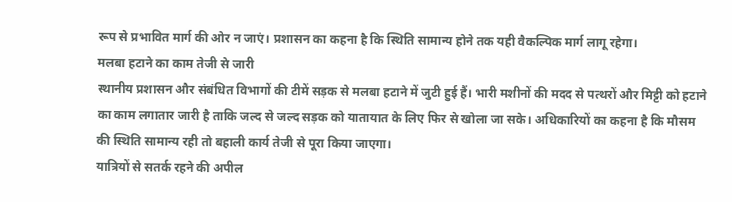रूप से प्रभावित मार्ग की ओर न जाएं। प्रशासन का कहना है कि स्थिति सामान्य होने तक यही वैकल्पिक मार्ग लागू रहेगा।
मलबा हटाने का काम तेजी से जारी
स्थानीय प्रशासन और संबंधित विभागों की टीमें सड़क से मलबा हटाने में जुटी हुई हैं। भारी मशीनों की मदद से पत्थरों और मिट्टी को हटाने का काम लगातार जारी है ताकि जल्द से जल्द सड़क को यातायात के लिए फिर से खोला जा सके। अधिकारियों का कहना है कि मौसम की स्थिति सामान्य रही तो बहाली कार्य तेजी से पूरा किया जाएगा।
यात्रियों से सतर्क रहने की अपील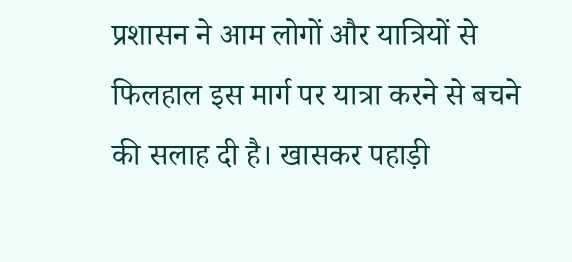प्रशासन ने आम लोगों और यात्रियों से फिलहाल इस मार्ग पर यात्रा करने से बचने की सलाह दी है। खासकर पहाड़ी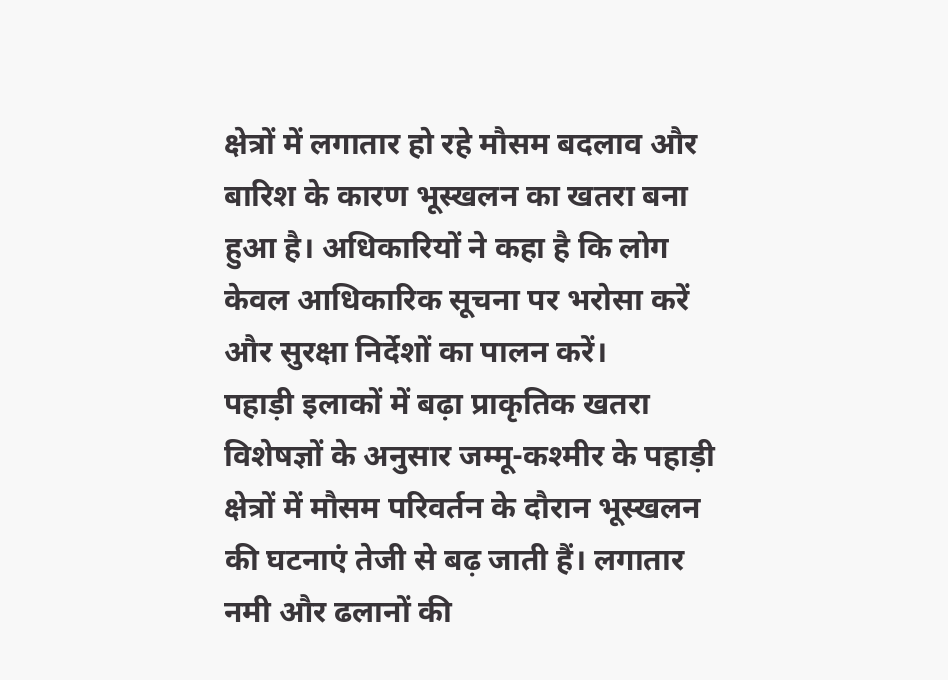क्षेत्रों में लगातार हो रहे मौसम बदलाव और बारिश के कारण भूस्खलन का खतरा बना हुआ है। अधिकारियों ने कहा है कि लोग केवल आधिकारिक सूचना पर भरोसा करें और सुरक्षा निर्देशों का पालन करें।
पहाड़ी इलाकों में बढ़ा प्राकृतिक खतरा
विशेषज्ञों के अनुसार जम्मू-कश्मीर के पहाड़ी क्षेत्रों में मौसम परिवर्तन के दौरान भूस्खलन की घटनाएं तेजी से बढ़ जाती हैं। लगातार नमी और ढलानों की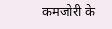कमजोरी के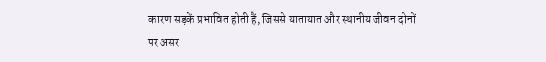कारण सड़कें प्रभावित होती हैं, जिससे यातायात और स्थानीय जीवन दोनों पर असर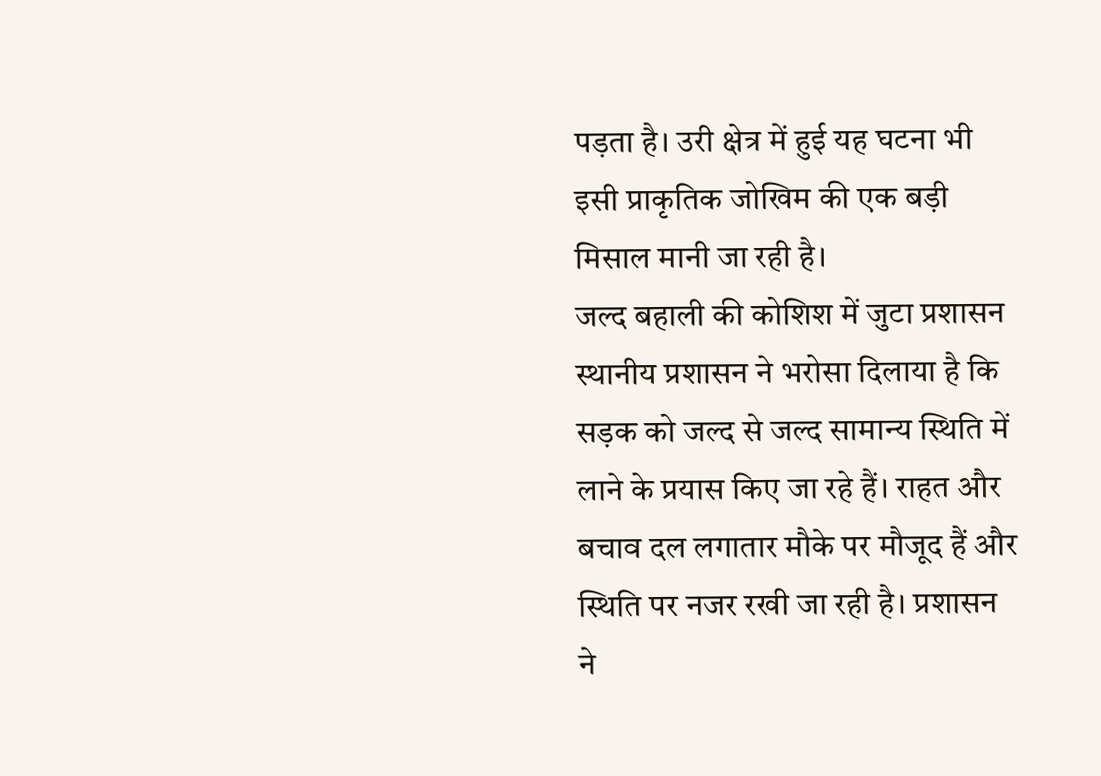पड़ता है। उरी क्षेत्र में हुई यह घटना भी इसी प्राकृतिक जोखिम की एक बड़ी मिसाल मानी जा रही है।
जल्द बहाली की कोशिश में जुटा प्रशासन
स्थानीय प्रशासन ने भरोसा दिलाया है कि सड़क को जल्द से जल्द सामान्य स्थिति में लाने के प्रयास किए जा रहे हैं। राहत और बचाव दल लगातार मौके पर मौजूद हैं और स्थिति पर नजर रखी जा रही है। प्रशासन ने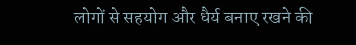लोगों से सहयोग और धैर्य बनाए रखने की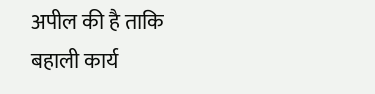अपील की है ताकि बहाली कार्य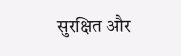सुरक्षित और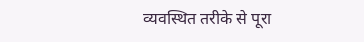व्यवस्थित तरीके से पूरा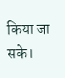किया जा सके।